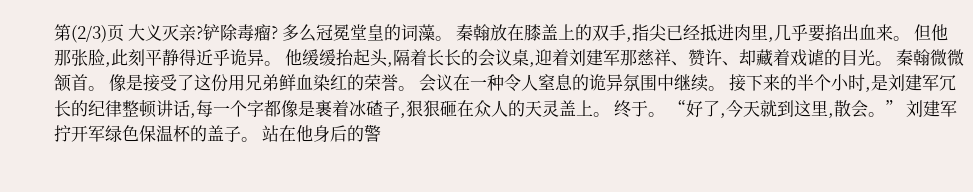第(2/3)页 大义灭亲?铲除毒瘤? 多么冠冕堂皇的词藻。 秦翰放在膝盖上的双手,指尖已经抵进肉里,几乎要掐出血来。 但他那张脸,此刻平静得近乎诡异。 他缓缓抬起头,隔着长长的会议桌,迎着刘建军那慈祥、赞许、却藏着戏谑的目光。 秦翰微微颔首。 像是接受了这份用兄弟鲜血染红的荣誉。 会议在一种令人窒息的诡异氛围中继续。 接下来的半个小时,是刘建军冗长的纪律整顿讲话,每一个字都像是裹着冰碴子,狠狠砸在众人的天灵盖上。 终于。 “好了,今天就到这里,散会。” 刘建军拧开军绿色保温杯的盖子。 站在他身后的警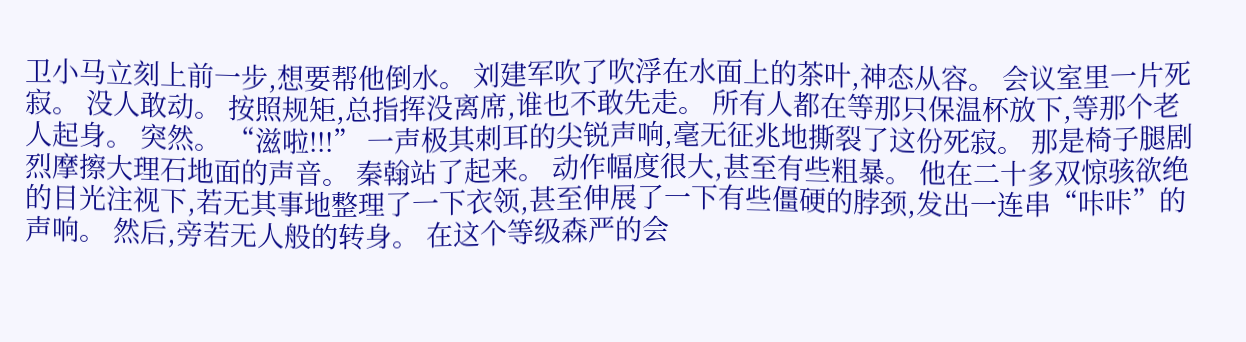卫小马立刻上前一步,想要帮他倒水。 刘建军吹了吹浮在水面上的茶叶,神态从容。 会议室里一片死寂。 没人敢动。 按照规矩,总指挥没离席,谁也不敢先走。 所有人都在等那只保温杯放下,等那个老人起身。 突然。 “滋啦!!!” 一声极其刺耳的尖锐声响,毫无征兆地撕裂了这份死寂。 那是椅子腿剧烈摩擦大理石地面的声音。 秦翰站了起来。 动作幅度很大,甚至有些粗暴。 他在二十多双惊骇欲绝的目光注视下,若无其事地整理了一下衣领,甚至伸展了一下有些僵硬的脖颈,发出一连串“咔咔”的声响。 然后,旁若无人般的转身。 在这个等级森严的会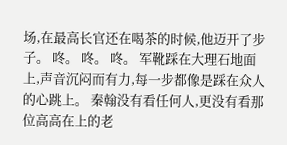场,在最高长官还在喝茶的时候,他迈开了步子。 咚。 咚。 咚。 军靴踩在大理石地面上,声音沉闷而有力,每一步都像是踩在众人的心跳上。 秦翰没有看任何人,更没有看那位高高在上的老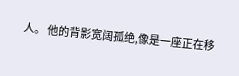人。 他的背影宽阔孤绝,像是一座正在移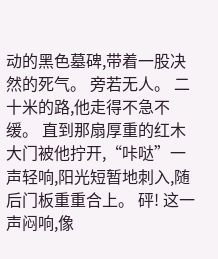动的黑色墓碑,带着一股决然的死气。 旁若无人。 二十米的路,他走得不急不缓。 直到那扇厚重的红木大门被他拧开,“咔哒”一声轻响,阳光短暂地刺入,随后门板重重合上。 砰! 这一声闷响,像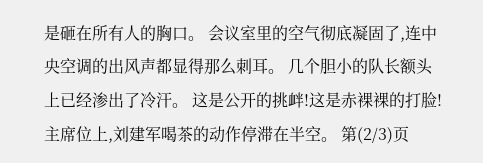是砸在所有人的胸口。 会议室里的空气彻底凝固了,连中央空调的出风声都显得那么刺耳。 几个胆小的队长额头上已经渗出了冷汗。 这是公开的挑衅!这是赤裸裸的打脸! 主席位上,刘建军喝茶的动作停滞在半空。 第(2/3)页